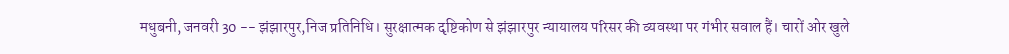मधुबनी, जनवरी 30 -- झंझारपुर,निज प्रतिनिधि। सुरक्षात्मक दृष्टिकोण से झंझारपुर न्यायालय परिसर की व्यवस्था पर गंभीर सवाल हैं। चारों ओर खुले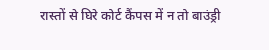रास्तों से घिरे कोर्ट कैंपस में न तो बाउंड्री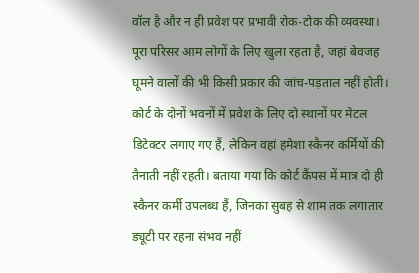वॉल है और न ही प्रवेश पर प्रभावी रोक-टोक की व्यवस्था। पूरा परिसर आम लोगों के लिए खुला रहता है, जहां बेवजह घूमने वालों की भी किसी प्रकार की जांच-पड़ताल नहीं होती। कोर्ट के दोनों भवनों में प्रवेश के लिए दो स्थानों पर मेटल डिटेक्टर लगाए गए हैं, लेकिन वहां हमेशा स्कैनर कर्मियों की तैनाती नहीं रहती। बताया गया कि कोर्ट कैंपस में मात्र दो ही स्कैनर कर्मी उपलब्ध हैं, जिनका सुबह से शाम तक लगातार ड्यूटी पर रहना संभव नहीं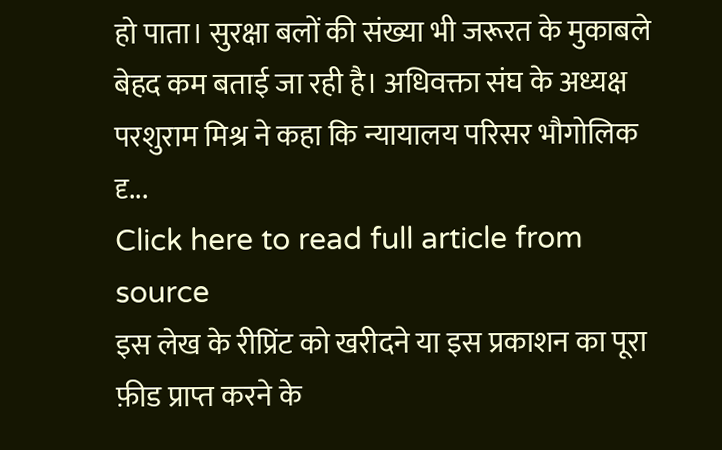हो पाता। सुरक्षा बलों की संख्या भी जरूरत के मुकाबले बेहद कम बताई जा रही है। अधिवक्ता संघ के अध्यक्ष परशुराम मिश्र ने कहा कि न्यायालय परिसर भौगोलिक दृ...
Click here to read full article from source
इस लेख के रीप्रिंट को खरीदने या इस प्रकाशन का पूरा फ़ीड प्राप्त करने के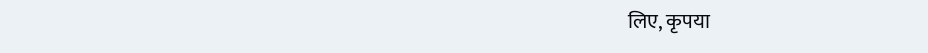लिए, कृपया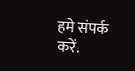हमे संपर्क करें.